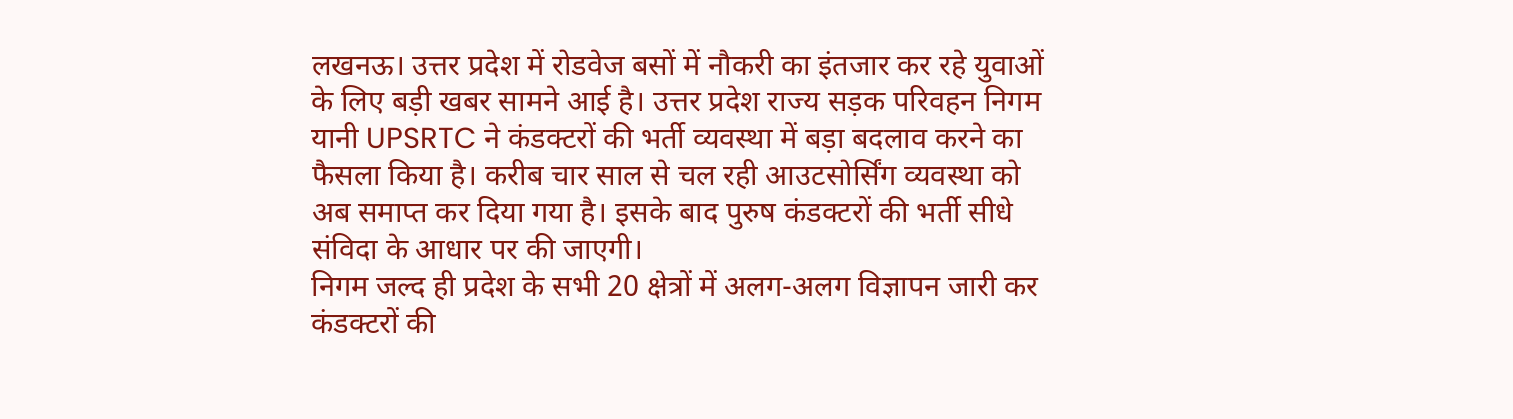लखनऊ। उत्तर प्रदेश में रोडवेज बसों में नौकरी का इंतजार कर रहे युवाओं के लिए बड़ी खबर सामने आई है। उत्तर प्रदेश राज्य सड़क परिवहन निगम यानी UPSRTC ने कंडक्टरों की भर्ती व्यवस्था में बड़ा बदलाव करने का फैसला किया है। करीब चार साल से चल रही आउटसोर्सिंग व्यवस्था को अब समाप्त कर दिया गया है। इसके बाद पुरुष कंडक्टरों की भर्ती सीधे संविदा के आधार पर की जाएगी।
निगम जल्द ही प्रदेश के सभी 20 क्षेत्रों में अलग-अलग विज्ञापन जारी कर कंडक्टरों की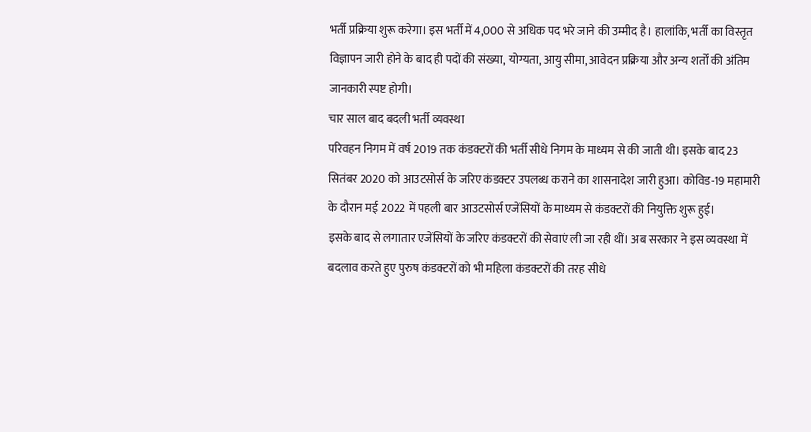भर्ती प्रक्रिया शुरू करेगा। इस भर्ती में 4,000 से अधिक पद भरे जाने की उम्मीद है। हालांकि, भर्ती का विस्तृत विज्ञापन जारी होने के बाद ही पदों की संख्या, योग्यता, आयु सीमा, आवेदन प्रक्रिया और अन्य शर्तों की अंतिम जानकारी स्पष्ट होगी।
चार साल बाद बदली भर्ती व्यवस्था
परिवहन निगम में वर्ष 2019 तक कंडक्टरों की भर्ती सीधे निगम के माध्यम से की जाती थी। इसके बाद 23 सितंबर 2020 को आउटसोर्स के जरिए कंडक्टर उपलब्ध कराने का शासनादेश जारी हुआ। कोविड-19 महामारी के दौरान मई 2022 में पहली बार आउटसोर्स एजेंसियों के माध्यम से कंडक्टरों की नियुक्ति शुरू हुई।
इसके बाद से लगातार एजेंसियों के जरिए कंडक्टरों की सेवाएं ली जा रही थीं। अब सरकार ने इस व्यवस्था में बदलाव करते हुए पुरुष कंडक्टरों को भी महिला कंडक्टरों की तरह सीधे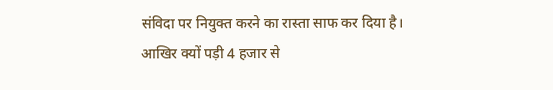संविदा पर नियुक्त करने का रास्ता साफ कर दिया है।
आखिर क्यों पड़ी 4 हजार से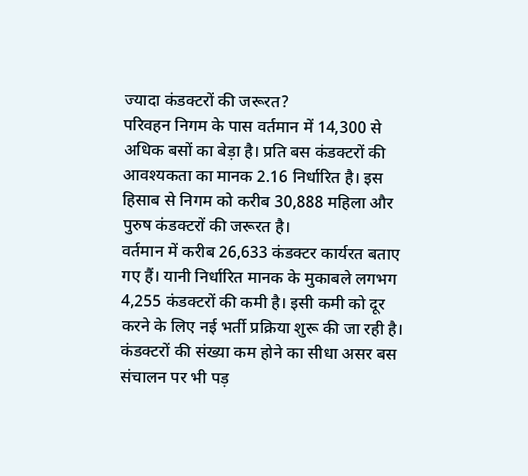ज्यादा कंडक्टरों की जरूरत?
परिवहन निगम के पास वर्तमान में 14,300 से अधिक बसों का बेड़ा है। प्रति बस कंडक्टरों की आवश्यकता का मानक 2.16 निर्धारित है। इस हिसाब से निगम को करीब 30,888 महिला और पुरुष कंडक्टरों की जरूरत है।
वर्तमान में करीब 26,633 कंडक्टर कार्यरत बताए गए हैं। यानी निर्धारित मानक के मुकाबले लगभग 4,255 कंडक्टरों की कमी है। इसी कमी को दूर करने के लिए नई भर्ती प्रक्रिया शुरू की जा रही है।
कंडक्टरों की संख्या कम होने का सीधा असर बस संचालन पर भी पड़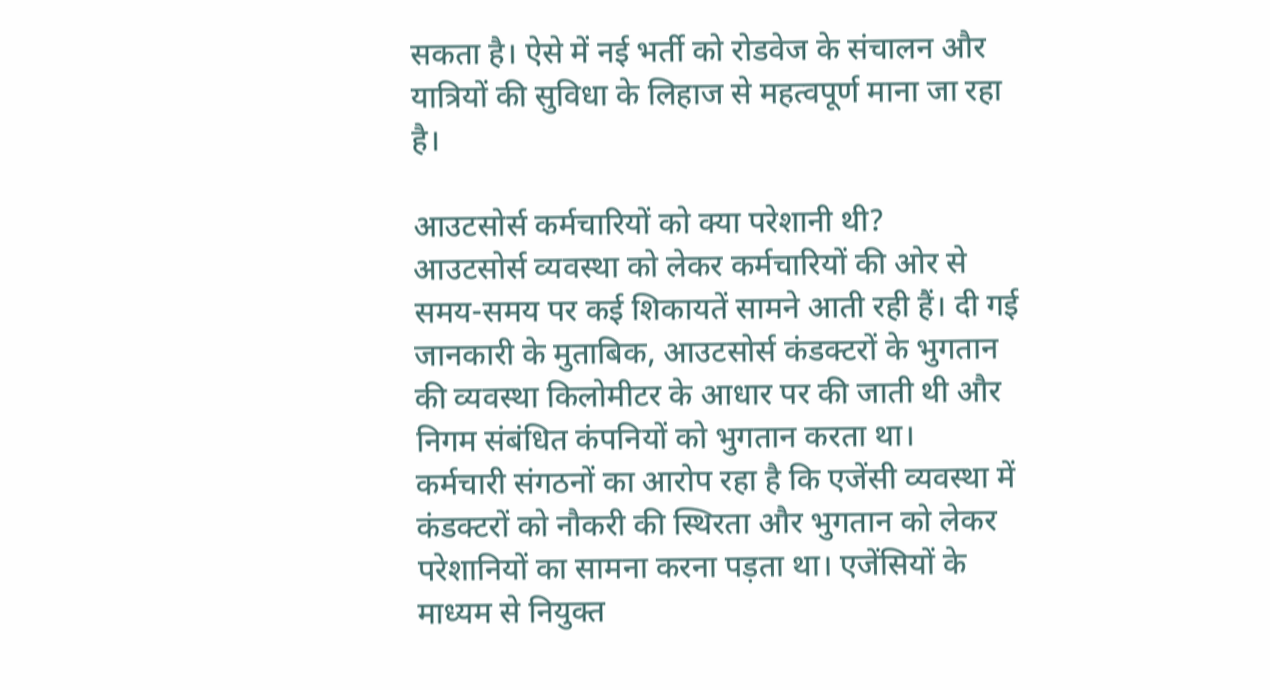सकता है। ऐसे में नई भर्ती को रोडवेज के संचालन और यात्रियों की सुविधा के लिहाज से महत्वपूर्ण माना जा रहा है।

आउटसोर्स कर्मचारियों को क्या परेशानी थी?
आउटसोर्स व्यवस्था को लेकर कर्मचारियों की ओर से समय-समय पर कई शिकायतें सामने आती रही हैं। दी गई जानकारी के मुताबिक, आउटसोर्स कंडक्टरों के भुगतान की व्यवस्था किलोमीटर के आधार पर की जाती थी और निगम संबंधित कंपनियों को भुगतान करता था।
कर्मचारी संगठनों का आरोप रहा है कि एजेंसी व्यवस्था में कंडक्टरों को नौकरी की स्थिरता और भुगतान को लेकर परेशानियों का सामना करना पड़ता था। एजेंसियों के माध्यम से नियुक्त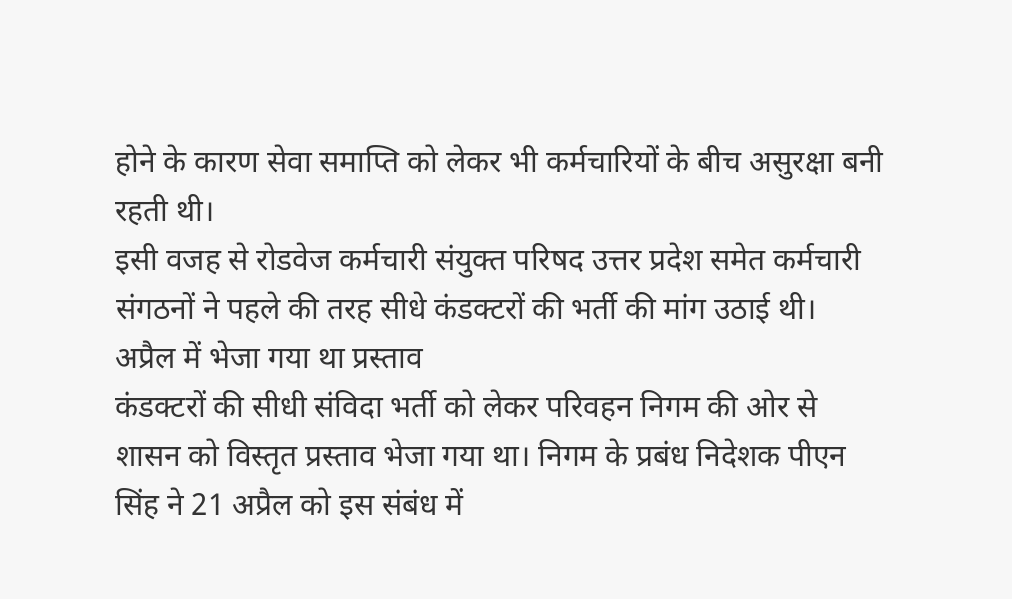होने के कारण सेवा समाप्ति को लेकर भी कर्मचारियों के बीच असुरक्षा बनी रहती थी।
इसी वजह से रोडवेज कर्मचारी संयुक्त परिषद उत्तर प्रदेश समेत कर्मचारी संगठनों ने पहले की तरह सीधे कंडक्टरों की भर्ती की मांग उठाई थी।
अप्रैल में भेजा गया था प्रस्ताव
कंडक्टरों की सीधी संविदा भर्ती को लेकर परिवहन निगम की ओर से शासन को विस्तृत प्रस्ताव भेजा गया था। निगम के प्रबंध निदेशक पीएन सिंह ने 21 अप्रैल को इस संबंध में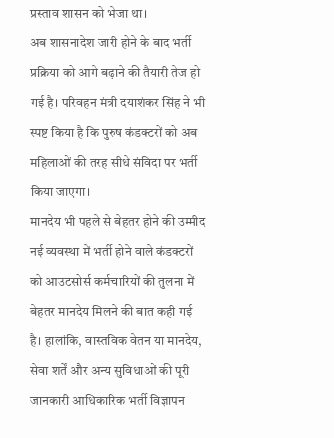प्रस्ताव शासन को भेजा था।
अब शासनादेश जारी होने के बाद भर्ती प्रक्रिया को आगे बढ़ाने की तैयारी तेज हो गई है। परिवहन मंत्री दयाशंकर सिंह ने भी स्पष्ट किया है कि पुरुष कंडक्टरों को अब महिलाओं की तरह सीधे संविदा पर भर्ती किया जाएगा।
मानदेय भी पहले से बेहतर होने की उम्मीद
नई व्यवस्था में भर्ती होने वाले कंडक्टरों को आउटसोर्स कर्मचारियों की तुलना में बेहतर मानदेय मिलने की बात कही गई है। हालांकि, वास्तविक वेतन या मानदेय, सेवा शर्तें और अन्य सुविधाओं की पूरी जानकारी आधिकारिक भर्ती विज्ञापन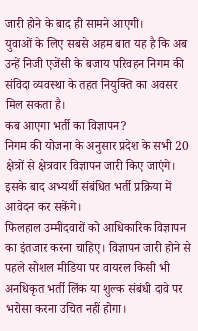जारी होने के बाद ही सामने आएगी।
युवाओं के लिए सबसे अहम बात यह है कि अब उन्हें निजी एजेंसी के बजाय परिवहन निगम की संविदा व्यवस्था के तहत नियुक्ति का अवसर मिल सकता है।
कब आएगा भर्ती का विज्ञापन?
निगम की योजना के अनुसार प्रदेश के सभी 20 क्षेत्रों से क्षेत्रवार विज्ञापन जारी किए जाएंगे। इसके बाद अभ्यर्थी संबंधित भर्ती प्रक्रिया में आवेदन कर सकेंगे।
फिलहाल उम्मीदवारों को आधिकारिक विज्ञापन का इंतजार करना चाहिए। विज्ञापन जारी होने से पहले सोशल मीडिया पर वायरल किसी भी अनधिकृत भर्ती लिंक या शुल्क संबंधी दावे पर भरोसा करना उचित नहीं होगा।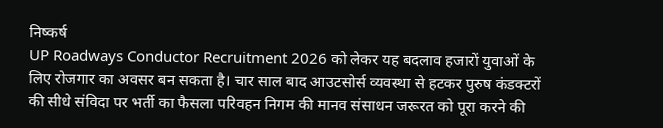निष्कर्ष
UP Roadways Conductor Recruitment 2026 को लेकर यह बदलाव हजारों युवाओं के लिए रोजगार का अवसर बन सकता है। चार साल बाद आउटसोर्स व्यवस्था से हटकर पुरुष कंडक्टरों की सीधे संविदा पर भर्ती का फैसला परिवहन निगम की मानव संसाधन जरूरत को पूरा करने की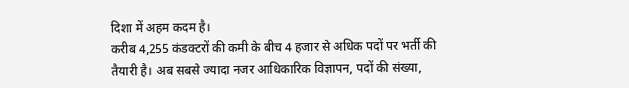दिशा में अहम कदम है।
करीब 4,255 कंडक्टरों की कमी के बीच 4 हजार से अधिक पदों पर भर्ती की तैयारी है। अब सबसे ज्यादा नजर आधिकारिक विज्ञापन, पदों की संख्या,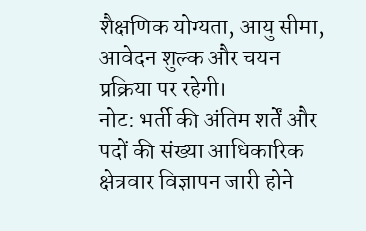शैक्षणिक योग्यता, आयु सीमा, आवेदन शुल्क और चयन प्रक्रिया पर रहेगी।
नोट: भर्ती की अंतिम शर्तें और पदों की संख्या आधिकारिक क्षेत्रवार विज्ञापन जारी होने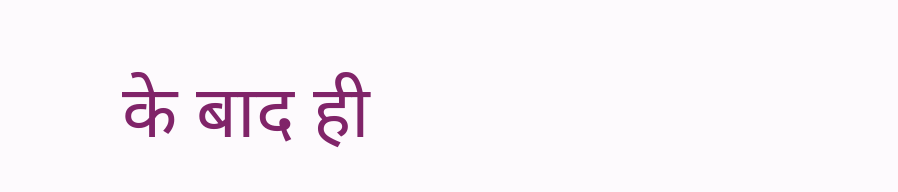के बाद ही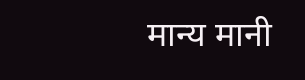मान्य मानी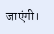जाएंगी।